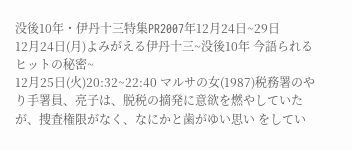没後10年・伊丹十三特集PR2007年12月24日~29日
12月24日(月)よみがえる伊丹十三~没後10年 今語られるヒットの秘密~
12月25日(火)20:32~22:40 マルサの女(1987)税務署のやり手署員、亮子は、脱税の摘発に意欲を燃やしていたが、捜査権限がなく、なにかと歯がゆい思い をしてい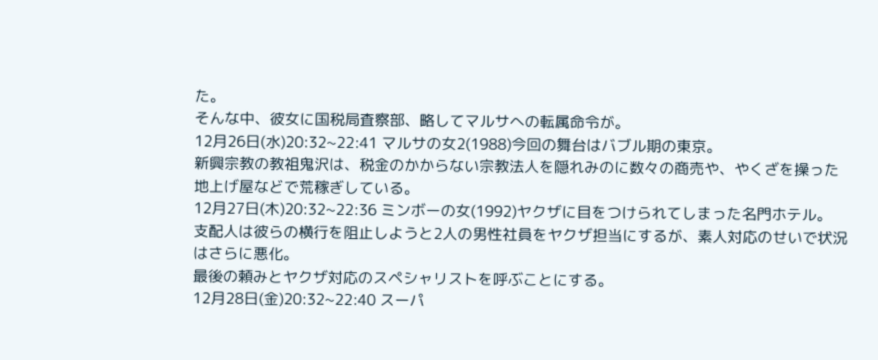た。
そんな中、彼女に国税局査察部、略してマルサへの転属命令が。
12月26日(水)20:32~22:41 マルサの女2(1988)今回の舞台はバブル期の東京。
新興宗教の教祖鬼沢は、税金のかからない宗教法人を隠れみのに数々の商売や、やくざを操った地上げ屋などで荒稼ぎしている。
12月27日(木)20:32~22:36 ミンボーの女(1992)ヤクザに目をつけられてしまった名門ホテル。
支配人は彼らの横行を阻止しようと2人の男性社員をヤクザ担当にするが、素人対応のせいで状況はさらに悪化。
最後の頼みとヤクザ対応のスペシャリストを呼ぶことにする。
12月28日(金)20:32~22:40 スーパ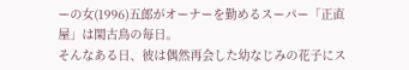ーの女(1996)五郎がオーナーを勤めるスーパー「正直屋」は閑古鳥の毎日。
そんなある日、彼は偶然再会した幼なじみの花子にス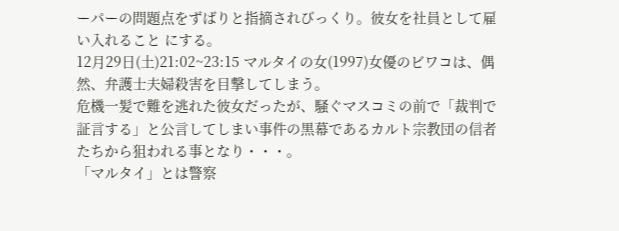ーパーの問題点をずばりと指摘されびっくり。彼女を社員として雇い入れること にする。
12月29日(土)21:02~23:15 マルタイの女(1997)女優のビワコは、偶然、弁護士夫婦殺害を目撃してしまう。
危機一髪で難を逃れた彼女だったが、騒ぐマスコミの前で「裁判で証言する」と公言してしまい事件の黒幕であるカルト宗教団の信者 たちから狙われる事となり・・・。
「マルタイ」とは警察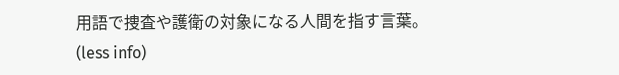用語で捜査や護衛の対象になる人間を指す言葉。
(less info)